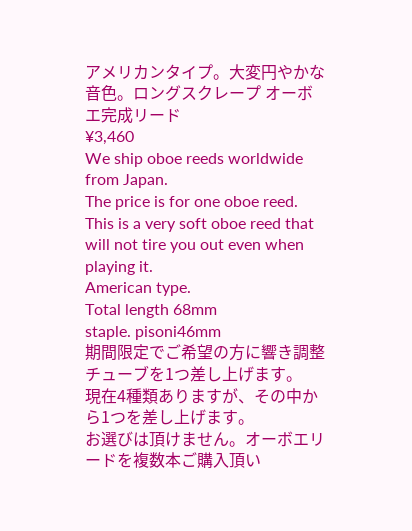アメリカンタイプ。大変円やかな音色。ロングスクレープ オーボエ完成リード
¥3,460
We ship oboe reeds worldwide from Japan.
The price is for one oboe reed.
This is a very soft oboe reed that will not tire you out even when playing it.
American type.
Total length 68mm
staple. pisoni46mm
期間限定でご希望の方に響き調整チューブを1つ差し上げます。
現在4種類ありますが、その中から1つを差し上げます。
お選びは頂けません。オーボエリードを複数本ご購入頂い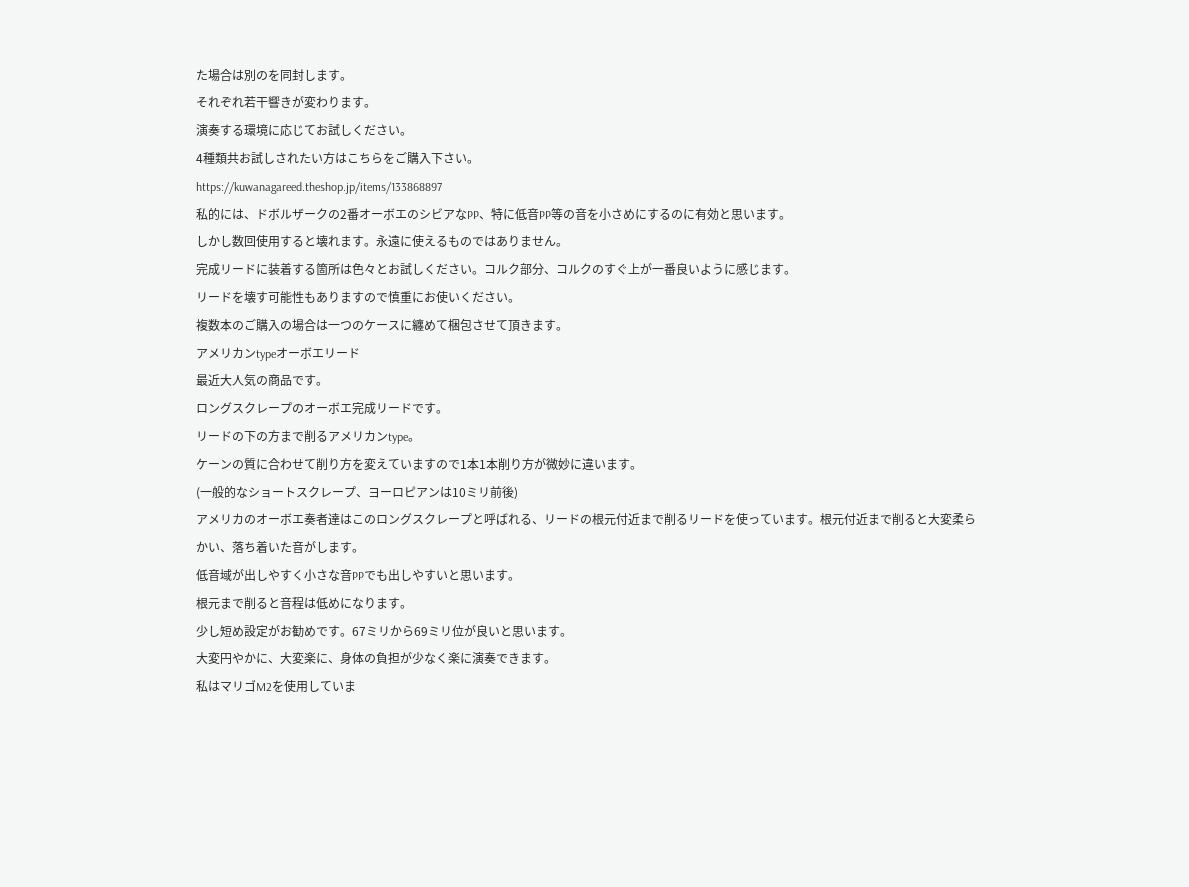た場合は別のを同封します。
それぞれ若干響きが変わります。
演奏する環境に応じてお試しください。
4種類共お試しされたい方はこちらをご購入下さい。
https://kuwanagareed.theshop.jp/items/133868897
私的には、ドボルザークの2番オーボエのシビアなPP、特に低音PP等の音を小さめにするのに有効と思います。
しかし数回使用すると壊れます。永遠に使えるものではありません。
完成リードに装着する箇所は色々とお試しください。コルク部分、コルクのすぐ上が一番良いように感じます。
リードを壊す可能性もありますので慎重にお使いください。
複数本のご購入の場合は一つのケースに纏めて梱包させて頂きます。
アメリカンtypeオーボエリード
最近大人気の商品です。
ロングスクレープのオーボエ完成リードです。
リードの下の方まで削るアメリカンtype。
ケーンの質に合わせて削り方を変えていますので1本1本削り方が微妙に違います。
(一般的なショートスクレープ、ヨーロピアンは10ミリ前後)
アメリカのオーボエ奏者達はこのロングスクレープと呼ばれる、リードの根元付近まで削るリードを使っています。根元付近まで削ると大変柔らかい、落ち着いた音がします。
低音域が出しやすく小さな音PPでも出しやすいと思います。
根元まで削ると音程は低めになります。
少し短め設定がお勧めです。67ミリから69ミリ位が良いと思います。
大変円やかに、大変楽に、身体の負担が少なく楽に演奏できます。
私はマリゴM2を使用していま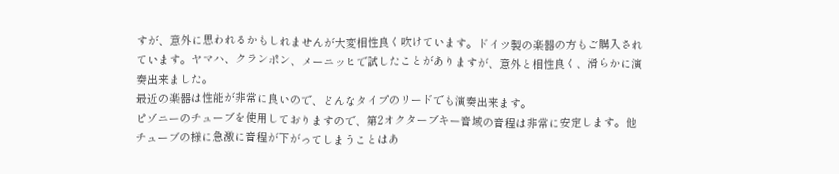すが、意外に思われるかもしれませんが大変相性良く吹けています。ドイツ製の楽器の方もご購入されています。ヤマハ、クランポン、メーニッヒで試したことがありますが、意外と相性良く、滑らかに演奏出来ました。
最近の楽器は性能が非常に良いので、どんなタイプのリードでも演奏出来ます。
ピゾニーのチューブを使用しておりますので、第2オクターブキー音域の音程は非常に安定します。他チューブの様に急激に音程が下がってしまうことはあ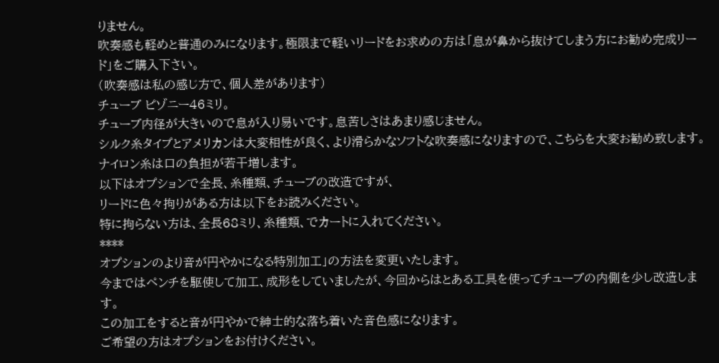りません。
吹奏感も軽めと普通のみになります。極限まで軽いリードをお求めの方は「息が鼻から抜けてしまう方にお勧め完成リード」をご購入下さい。
(吹奏感は私の感じ方で、個人差があります)
チューブ ピゾニー46ミリ。
チューブ内径が大きいので息が入り易いです。息苦しさはあまり感じません。
シルク糸タイプとアメリカンは大変相性が良く、より滑らかなソフトな吹奏感になりますので、こちらを大変お勧め致します。
ナイロン糸は口の負担が若干増します。
以下はオプションで全長、糸種類、チューブの改造ですが、
リードに色々拘りがある方は以下をお読みください。
特に拘らない方は、全長68ミリ、糸種類、でカートに入れてください。
****
オプションのより音が円やかになる特別加工」の方法を変更いたします。
今まではペンチを駆使して加工、成形をしていましたが、今回からはとある工具を使ってチューブの内側を少し改造します。
この加工をすると音が円やかで紳士的な落ち着いた音色感になります。
ご希望の方はオプションをお付けください。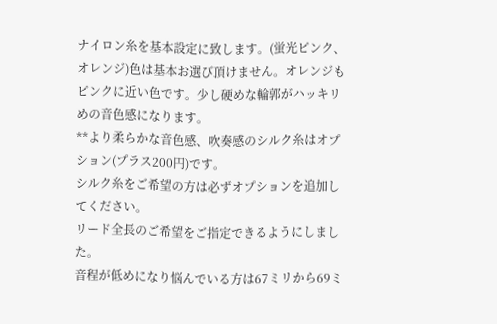ナイロン糸を基本設定に致します。(蛍光ピンク、オレンジ)色は基本お選び頂けません。オレンジもピンクに近い色です。少し硬めな輪郭がハッキリめの音色感になります。
**より柔らかな音色感、吹奏感のシルク糸はオプション(プラス200円)です。
シルク糸をご希望の方は必ずオプションを追加してください。
リード全長のご希望をご指定できるようにしました。
音程が低めになり悩んでいる方は67ミリから69ミ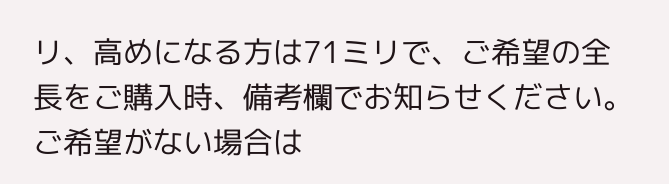リ、高めになる方は71ミリで、ご希望の全長をご購入時、備考欄でお知らせください。
ご希望がない場合は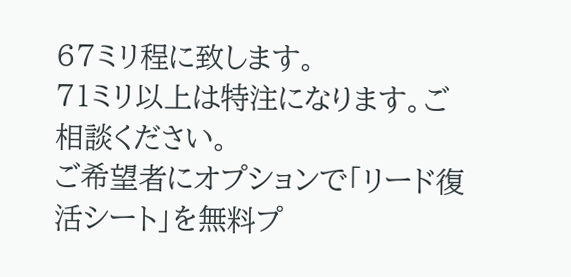67ミリ程に致します。
71ミリ以上は特注になります。ご相談ください。
ご希望者にオプションで「リード復活シート」を無料プ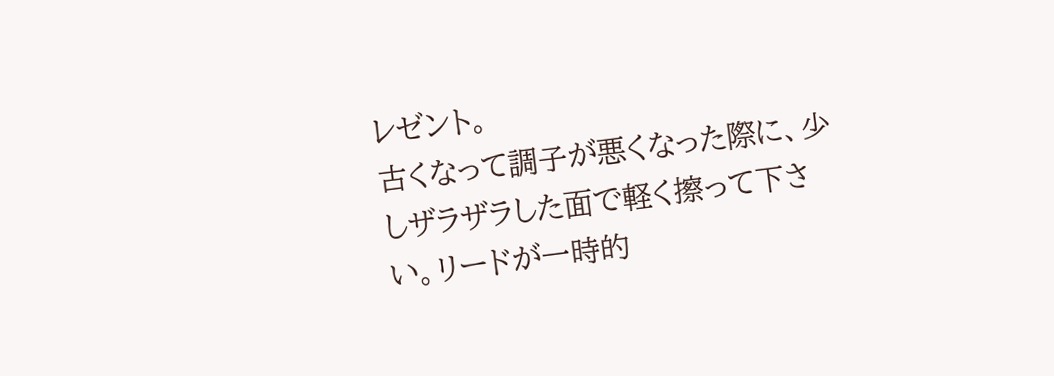レゼント。
古くなって調子が悪くなった際に、少しザラザラした面で軽く擦って下さい。リードが一時的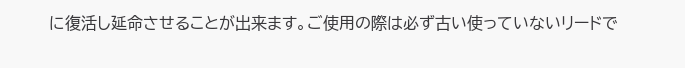に復活し延命させることが出来ます。ご使用の際は必ず古い使っていないリードで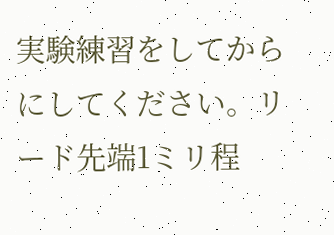実験練習をしてからにしてください。リード先端1ミリ程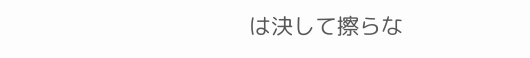は決して擦らな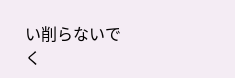い削らないでく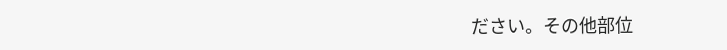ださい。その他部位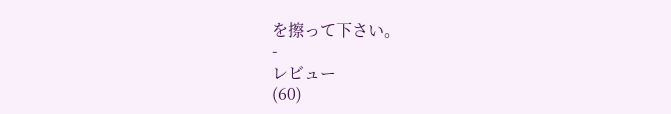を擦って下さい。
-
レビュー
(60)